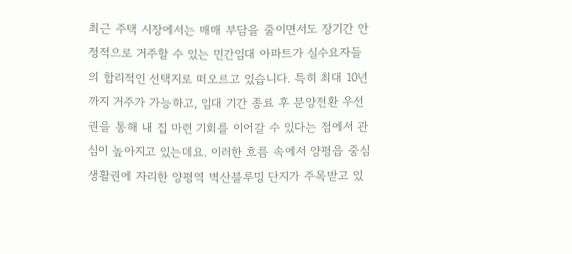최근 주택 시장에서는 매매 부담을 줄이면서도 장기간 안정적으로 거주할 수 있는 민간임대 아파트가 실수요자들의 합리적인 선택지로 떠오르고 있습니다. 특히 최대 10년까지 거주가 가능하고, 임대 기간 종료 후 분양전환 우선권을 통해 내 집 마련 기회를 이어갈 수 있다는 점에서 관심이 높아지고 있는데요. 이러한 흐름 속에서 양평읍 중심 생활권에 자리한 양평역 벽산블루밍 단지가 주목받고 있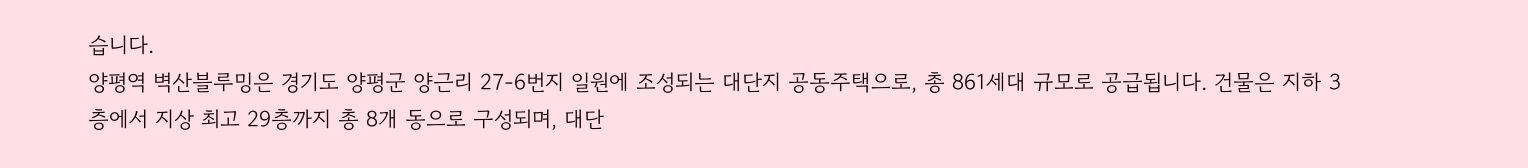습니다.
양평역 벽산블루밍은 경기도 양평군 양근리 27-6번지 일원에 조성되는 대단지 공동주택으로, 총 861세대 규모로 공급됩니다. 건물은 지하 3층에서 지상 최고 29층까지 총 8개 동으로 구성되며, 대단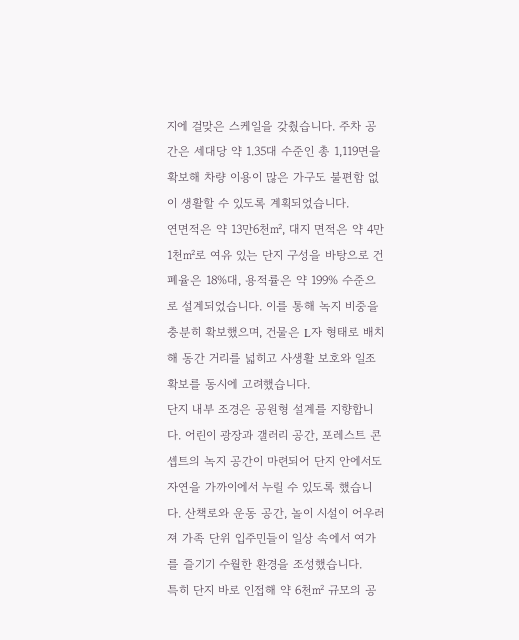지에 걸맞은 스케일을 갖췄습니다. 주차 공간은 세대당 약 1.35대 수준인 총 1,119면을 확보해 차량 이용이 많은 가구도 불편함 없이 생활할 수 있도록 계획되었습니다.
연면적은 약 13만6천㎡, 대지 면적은 약 4만1천㎡로 여유 있는 단지 구성을 바탕으로 건폐율은 18%대, 용적률은 약 199% 수준으로 설계되었습니다. 이를 통해 녹지 비중을 충분히 확보했으며, 건물은 L자 형태로 배치해 동간 거리를 넓히고 사생활 보호와 일조 확보를 동시에 고려했습니다.
단지 내부 조경은 공원형 설계를 지향합니다. 어린이 광장과 갤러리 공간, 포레스트 콘셉트의 녹지 공간이 마련되어 단지 안에서도 자연을 가까이에서 누릴 수 있도록 했습니다. 산책로와 운동 공간, 놀이 시설이 어우러져 가족 단위 입주민들이 일상 속에서 여가를 즐기기 수월한 환경을 조성했습니다.
특히 단지 바로 인접해 약 6천㎡ 규모의 공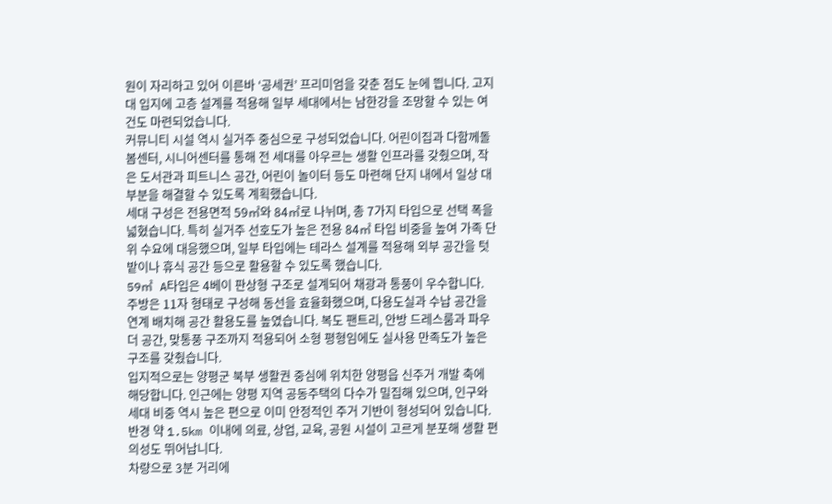원이 자리하고 있어 이른바 ‘공세권’ 프리미엄을 갖춘 점도 눈에 띕니다. 고지대 입지에 고층 설계를 적용해 일부 세대에서는 남한강을 조망할 수 있는 여건도 마련되었습니다.
커뮤니티 시설 역시 실거주 중심으로 구성되었습니다. 어린이집과 다함께돌봄센터, 시니어센터를 통해 전 세대를 아우르는 생활 인프라를 갖췄으며, 작은 도서관과 피트니스 공간, 어린이 놀이터 등도 마련해 단지 내에서 일상 대부분을 해결할 수 있도록 계획했습니다.
세대 구성은 전용면적 59㎡와 84㎡로 나뉘며, 총 7가지 타입으로 선택 폭을 넓혔습니다. 특히 실거주 선호도가 높은 전용 84㎡ 타입 비중을 높여 가족 단위 수요에 대응했으며, 일부 타입에는 테라스 설계를 적용해 외부 공간을 텃밭이나 휴식 공간 등으로 활용할 수 있도록 했습니다.
59㎡ A타입은 4베이 판상형 구조로 설계되어 채광과 통풍이 우수합니다. 주방은 11자 형태로 구성해 동선을 효율화했으며, 다용도실과 수납 공간을 연계 배치해 공간 활용도를 높였습니다. 복도 팬트리, 안방 드레스룸과 파우더 공간, 맞통풍 구조까지 적용되어 소형 평형임에도 실사용 만족도가 높은 구조를 갖췄습니다.
입지적으로는 양평군 북부 생활권 중심에 위치한 양평읍 신주거 개발 축에 해당합니다. 인근에는 양평 지역 공동주택의 다수가 밀집해 있으며, 인구와 세대 비중 역시 높은 편으로 이미 안정적인 주거 기반이 형성되어 있습니다. 반경 약 1.5km 이내에 의료, 상업, 교육, 공원 시설이 고르게 분포해 생활 편의성도 뛰어납니다.
차량으로 3분 거리에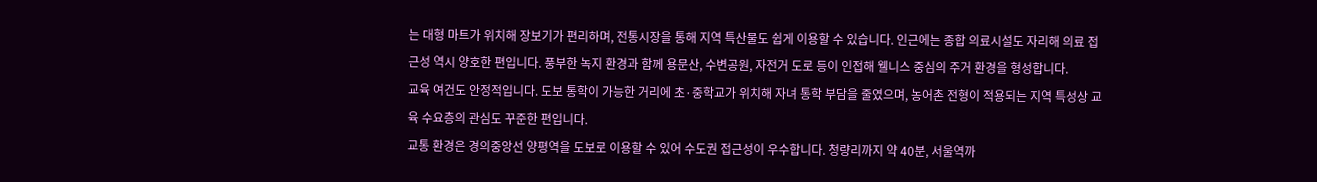는 대형 마트가 위치해 장보기가 편리하며, 전통시장을 통해 지역 특산물도 쉽게 이용할 수 있습니다. 인근에는 종합 의료시설도 자리해 의료 접근성 역시 양호한 편입니다. 풍부한 녹지 환경과 함께 용문산, 수변공원, 자전거 도로 등이 인접해 웰니스 중심의 주거 환경을 형성합니다.
교육 여건도 안정적입니다. 도보 통학이 가능한 거리에 초·중학교가 위치해 자녀 통학 부담을 줄였으며, 농어촌 전형이 적용되는 지역 특성상 교육 수요층의 관심도 꾸준한 편입니다.
교통 환경은 경의중앙선 양평역을 도보로 이용할 수 있어 수도권 접근성이 우수합니다. 청량리까지 약 40분, 서울역까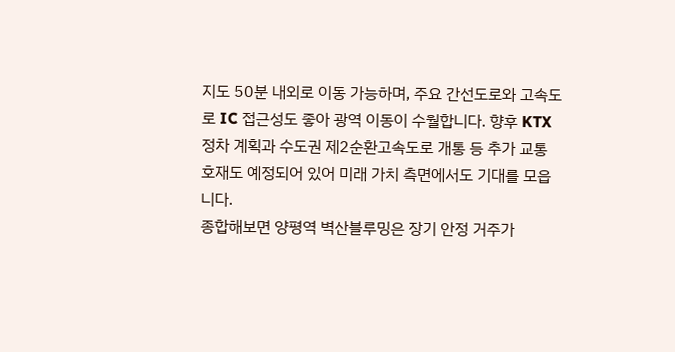지도 50분 내외로 이동 가능하며, 주요 간선도로와 고속도로 IC 접근성도 좋아 광역 이동이 수월합니다. 향후 KTX 정차 계획과 수도권 제2순환고속도로 개통 등 추가 교통 호재도 예정되어 있어 미래 가치 측면에서도 기대를 모읍니다.
종합해보면 양평역 벽산블루밍은 장기 안정 거주가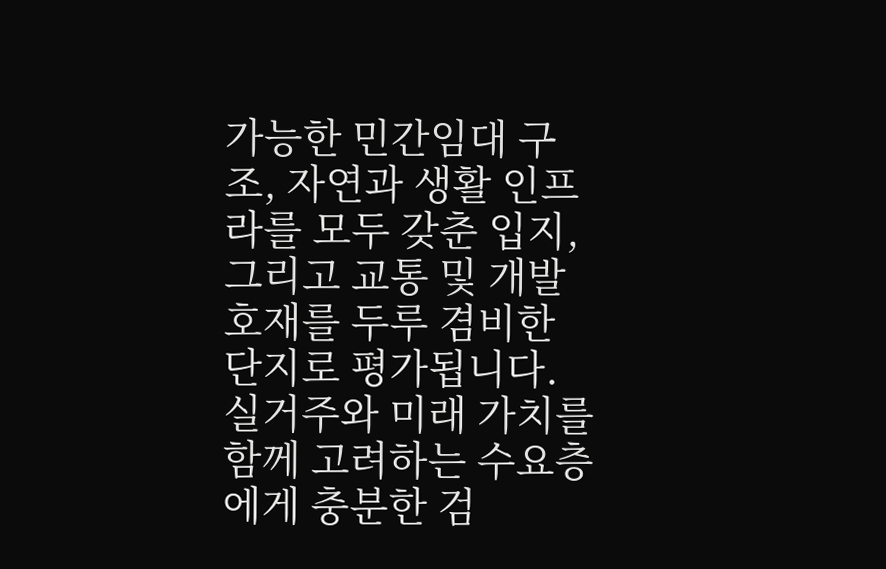가능한 민간임대 구조, 자연과 생활 인프라를 모두 갖춘 입지, 그리고 교통 및 개발 호재를 두루 겸비한 단지로 평가됩니다. 실거주와 미래 가치를 함께 고려하는 수요층에게 충분한 검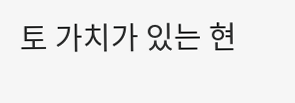토 가치가 있는 현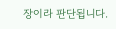장이라 판단됩니다.